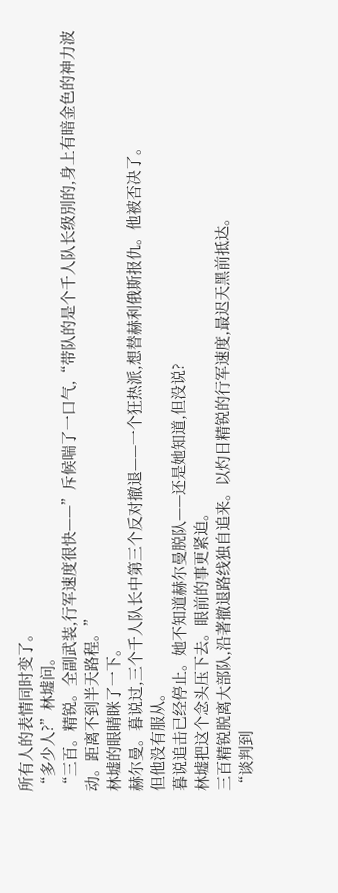所有人的表情同时变了。
“多少人?”林墟问。
“三百。精锐。全副武装,行军速度很快——”斥候喘了一口气,“带队的是个千人队长级別的,身上有暗金色的神力波动。距离不到半天路程。”
林墟的眼睛眯了一下。
赫尔曼。暮说过,三个千人队长中第三个反对撤退——一个狂热派,想替赫利俄斯报仇。他被否决了。
但他没有服从。
暮说追击已经停止。她不知道赫尔曼脱队——还是她知道,但没说?
林墟把这个念头压下去。眼前的事更紧迫。
三百精锐脱离大部队,沿著撤退路线独自追来。以灼日精锐的行军速度,最迟天黑前抵达。
“谈判到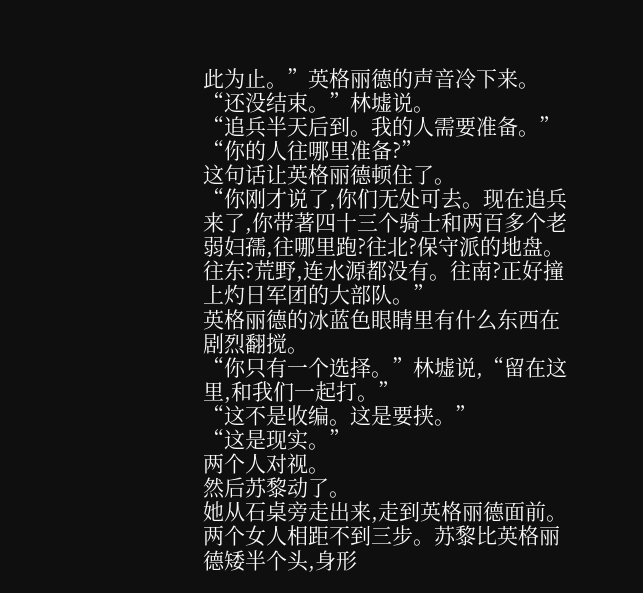此为止。”英格丽德的声音冷下来。
“还没结束。”林墟说。
“追兵半天后到。我的人需要准备。”
“你的人往哪里准备?”
这句话让英格丽德顿住了。
“你刚才说了,你们无处可去。现在追兵来了,你带著四十三个骑士和两百多个老弱妇孺,往哪里跑?往北?保守派的地盘。往东?荒野,连水源都没有。往南?正好撞上灼日军团的大部队。”
英格丽德的冰蓝色眼睛里有什么东西在剧烈翻搅。
“你只有一个选择。”林墟说,“留在这里,和我们一起打。”
“这不是收编。这是要挟。”
“这是现实。”
两个人对视。
然后苏黎动了。
她从石桌旁走出来,走到英格丽德面前。两个女人相距不到三步。苏黎比英格丽德矮半个头,身形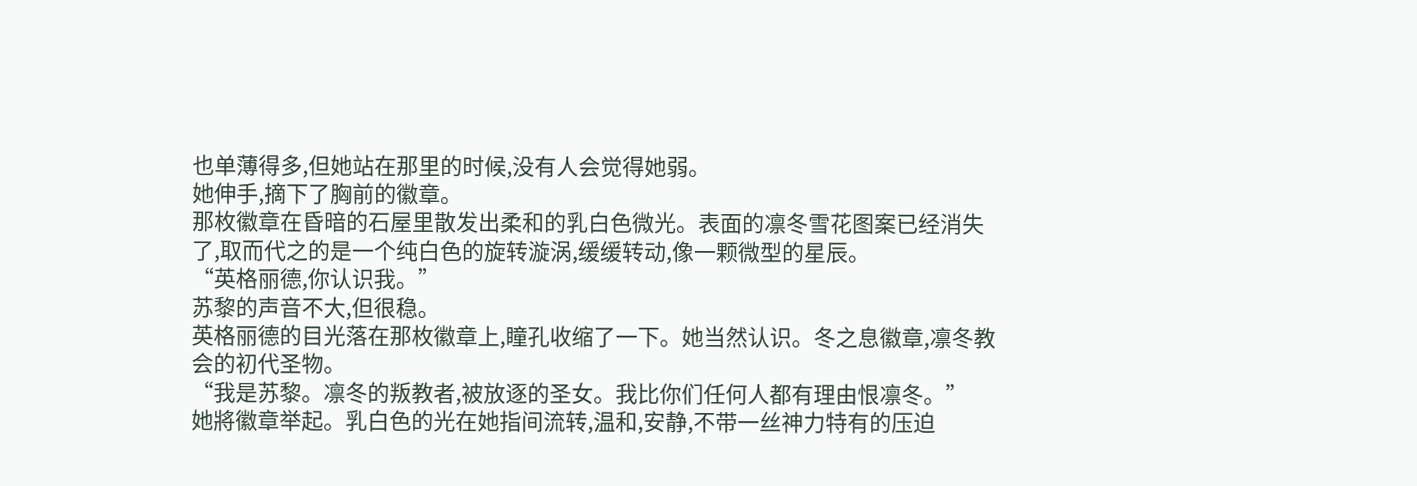也单薄得多,但她站在那里的时候,没有人会觉得她弱。
她伸手,摘下了胸前的徽章。
那枚徽章在昏暗的石屋里散发出柔和的乳白色微光。表面的凛冬雪花图案已经消失了,取而代之的是一个纯白色的旋转漩涡,缓缓转动,像一颗微型的星辰。
“英格丽德,你认识我。”
苏黎的声音不大,但很稳。
英格丽德的目光落在那枚徽章上,瞳孔收缩了一下。她当然认识。冬之息徽章,凛冬教会的初代圣物。
“我是苏黎。凛冬的叛教者,被放逐的圣女。我比你们任何人都有理由恨凛冬。”
她將徽章举起。乳白色的光在她指间流转,温和,安静,不带一丝神力特有的压迫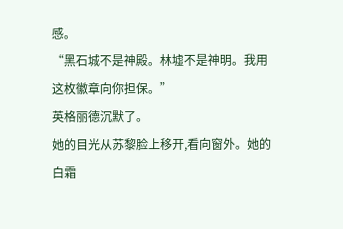感。
“黑石城不是神殿。林墟不是神明。我用这枚徽章向你担保。”
英格丽德沉默了。
她的目光从苏黎脸上移开,看向窗外。她的白霜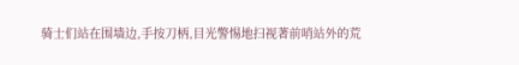骑士们站在围墙边,手按刀柄,目光警惕地扫视著前哨站外的荒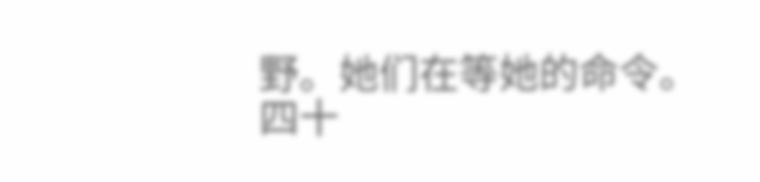野。她们在等她的命令。
四十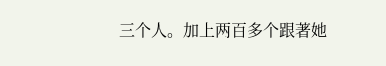三个人。加上两百多个跟著她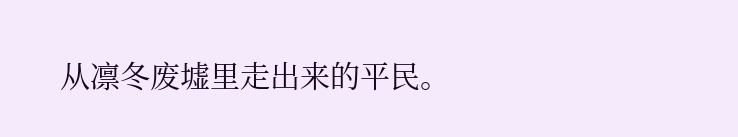从凛冬废墟里走出来的平民。